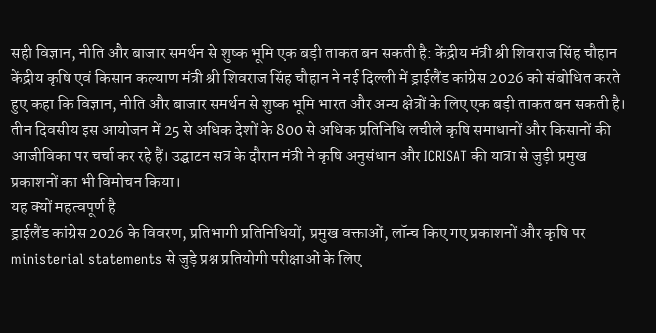सही विज्ञान, नीति और बाजार समर्थन से शुष्क भूमि एक बड़ी ताकत बन सकती है: केंद्रीय मंत्री श्री शिवराज सिंह चौहान
केंद्रीय कृषि एवं किसान कल्याण मंत्री श्री शिवराज सिंह चौहान ने नई दिल्ली में ड्राईलैंड कांग्रेस 2026 को संबोधित करते हुए कहा कि विज्ञान, नीति और बाजार समर्थन से शुष्क भूमि भारत और अन्य क्षेत्रों के लिए एक बड़ी ताकत बन सकती है। तीन दिवसीय इस आयोजन में 25 से अधिक देशों के 800 से अधिक प्रतिनिधि लचीले कृषि समाधानों और किसानों की आजीविका पर चर्चा कर रहे हैं। उद्घाटन सत्र के दौरान मंत्री ने कृषि अनुसंधान और ICRISAT की यात्रा से जुड़ी प्रमुख प्रकाशनों का भी विमोचन किया।
यह क्यों महत्वपूर्ण है
ड्राईलैंड कांग्रेस 2026 के विवरण, प्रतिभागी प्रतिनिधियों, प्रमुख वक्ताओं, लॉन्च किए गए प्रकाशनों और कृषि पर ministerial statements से जुड़े प्रश्न प्रतियोगी परीक्षाओं के लिए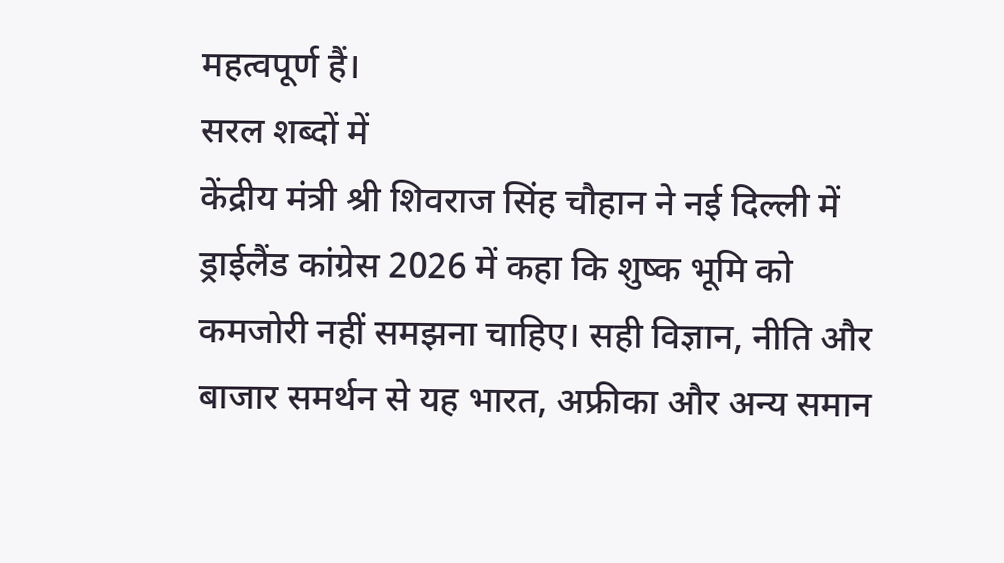महत्वपूर्ण हैं।
सरल शब्दों में
केंद्रीय मंत्री श्री शिवराज सिंह चौहान ने नई दिल्ली में ड्राईलैंड कांग्रेस 2026 में कहा कि शुष्क भूमि को कमजोरी नहीं समझना चाहिए। सही विज्ञान, नीति और बाजार समर्थन से यह भारत, अफ्रीका और अन्य समान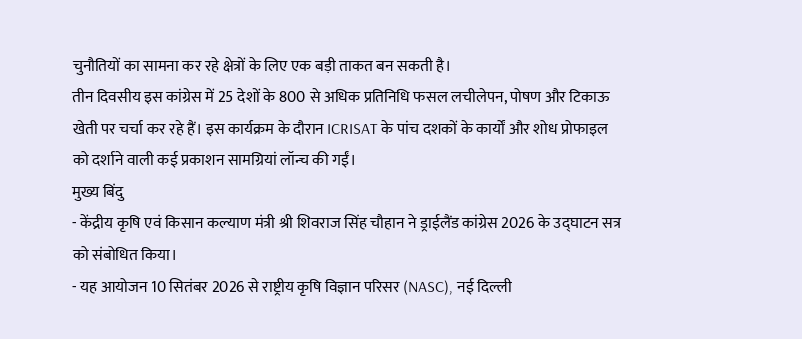चुनौतियों का सामना कर रहे क्षेत्रों के लिए एक बड़ी ताकत बन सकती है।
तीन दिवसीय इस कांग्रेस में 25 देशों के 800 से अधिक प्रतिनिधि फसल लचीलेपन, पोषण और टिकाऊ खेती पर चर्चा कर रहे हैं। इस कार्यक्रम के दौरान ICRISAT के पांच दशकों के कार्यों और शोध प्रोफाइल को दर्शाने वाली कई प्रकाशन सामग्रियां लॉन्च की गईं।
मुख्य बिंदु
- केंद्रीय कृषि एवं किसान कल्याण मंत्री श्री शिवराज सिंह चौहान ने ड्राईलैंड कांग्रेस 2026 के उद्घाटन सत्र को संबोधित किया।
- यह आयोजन 10 सितंबर 2026 से राष्ट्रीय कृषि विज्ञान परिसर (NASC), नई दिल्ली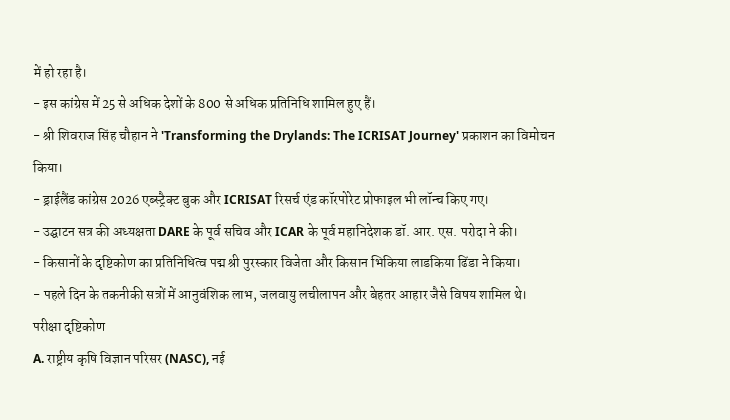में हो रहा है।
- इस कांग्रेस में 25 से अधिक देशों के 800 से अधिक प्रतिनिधि शामिल हुए हैं।
- श्री शिवराज सिंह चौहान ने 'Transforming the Drylands: The ICRISAT Journey' प्रकाशन का विमोचन किया।
- ड्राईलैंड कांग्रेस 2026 एब्स्ट्रैक्ट बुक और ICRISAT रिसर्च एंड कॉरपोरेट प्रोफाइल भी लॉन्च किए गए।
- उद्घाटन सत्र की अध्यक्षता DARE के पूर्व सचिव और ICAR के पूर्व महानिदेशक डॉ. आर. एस. परोदा ने की।
- किसानों के दृष्टिकोण का प्रतिनिधित्व पद्म श्री पुरस्कार विजेता और किसान भिकिया लाडकिया ढिंडा ने किया।
- पहले दिन के तकनीकी सत्रों में आनुवंशिक लाभ, जलवायु लचीलापन और बेहतर आहार जैसे विषय शामिल थे।
परीक्षा दृष्टिकोण
A. राष्ट्रीय कृषि विज्ञान परिसर (NASC), नई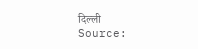दिल्ली
Source: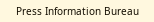Press Information Bureau